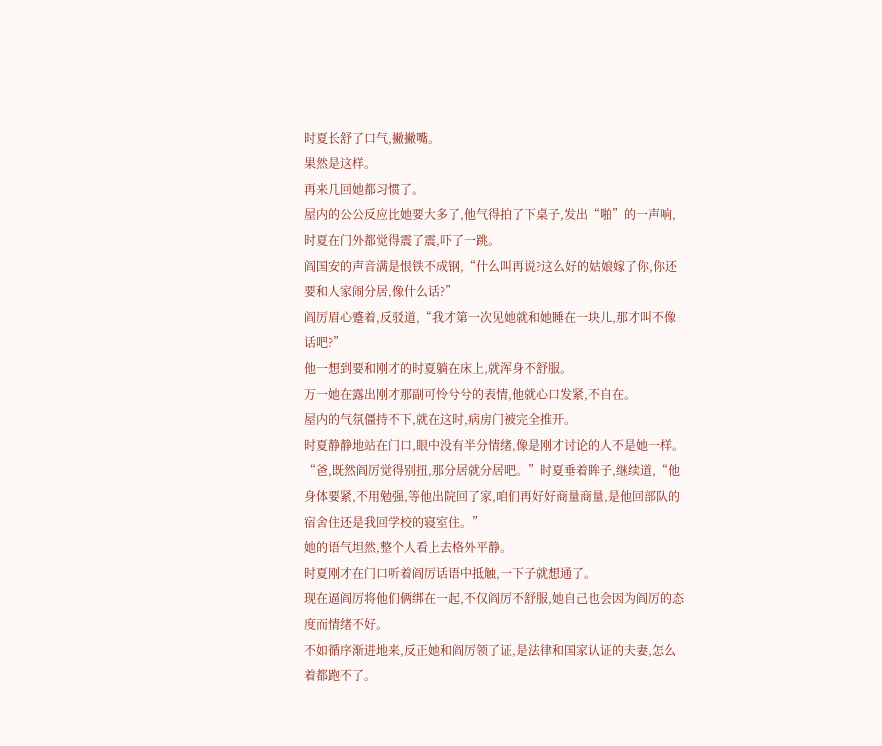时夏长舒了口气,撇撇嘴。
果然是这样。
再来几回她都习惯了。
屋内的公公反应比她要大多了,他气得拍了下桌子,发出“啪”的一声响,时夏在门外都觉得震了震,吓了一跳。
阎国安的声音满是恨铁不成钢,“什么叫再说?这么好的姑娘嫁了你,你还要和人家闹分居,像什么话?”
阎厉眉心蹙着,反驳道,“我才第一次见她就和她睡在一块儿,那才叫不像话吧?”
他一想到要和刚才的时夏躺在床上,就浑身不舒服。
万一她在露出刚才那副可怜兮兮的表情,他就心口发紧,不自在。
屋内的气氛僵持不下,就在这时,病房门被完全推开。
时夏静静地站在门口,眼中没有半分情绪,像是刚才讨论的人不是她一样。
“爸,既然阎厉觉得别扭,那分居就分居吧。”时夏垂着眸子,继续道,“他身体要紧,不用勉强,等他出院回了家,咱们再好好商量商量,是他回部队的宿舍住还是我回学校的寝室住。”
她的语气坦然,整个人看上去格外平静。
时夏刚才在门口听着阎厉话语中抵触,一下子就想通了。
现在逼阎厉将他们俩绑在一起,不仅阎厉不舒服,她自己也会因为阎厉的态度而情绪不好。
不如循序渐进地来,反正她和阎厉领了证,是法律和国家认证的夫妻,怎么着都跑不了。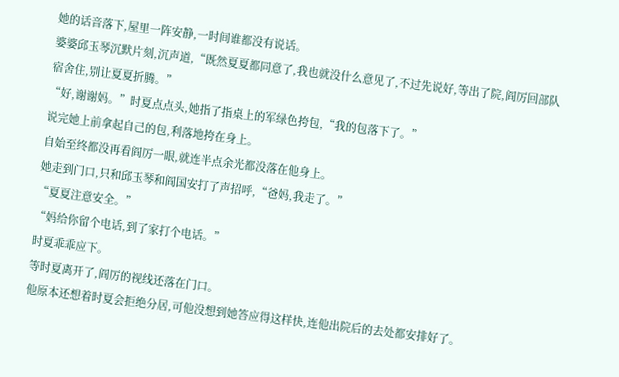她的话音落下,屋里一阵安静,一时间谁都没有说话。
婆婆邱玉琴沉默片刻,沉声道,“既然夏夏都同意了,我也就没什么意见了,不过先说好,等出了院,阎厉回部队宿舍住,别让夏夏折腾。”
“好,谢谢妈。”时夏点点头,她指了指桌上的军绿色挎包,“我的包落下了。”
说完她上前拿起自己的包,利落地挎在身上。
自始至终都没再看阎厉一眼,就连半点余光都没落在他身上。
她走到门口,只和邱玉琴和阎国安打了声招呼,“爸妈,我走了。”
“夏夏注意安全。”
“妈给你留个电话,到了家打个电话。”
时夏乖乖应下。
等时夏离开了,阎厉的视线还落在门口。
他原本还想着时夏会拒绝分居,可他没想到她答应得这样快,连他出院后的去处都安排好了。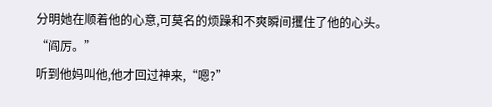分明她在顺着他的心意,可莫名的烦躁和不爽瞬间攫住了他的心头。
“阎厉。”
听到他妈叫他,他才回过神来,“嗯?”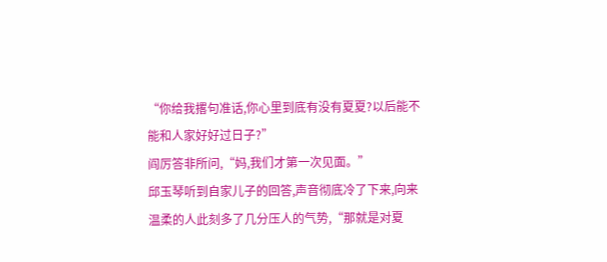“你给我撂句准话,你心里到底有没有夏夏?以后能不能和人家好好过日子?”
阎厉答非所问,“妈,我们才第一次见面。”
邱玉琴听到自家儿子的回答,声音彻底冷了下来,向来温柔的人此刻多了几分压人的气势,“那就是对夏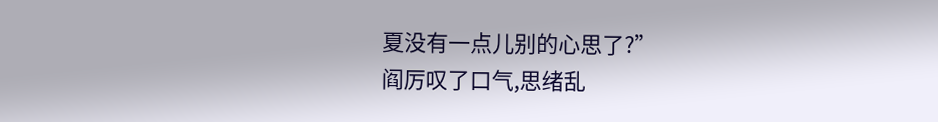夏没有一点儿别的心思了?”
阎厉叹了口气,思绪乱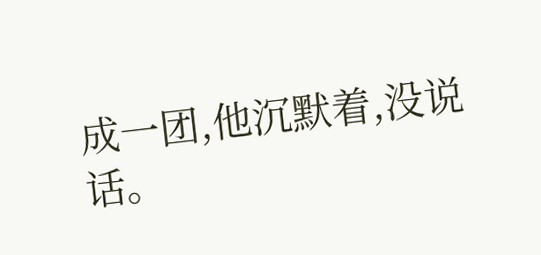成一团,他沉默着,没说话。